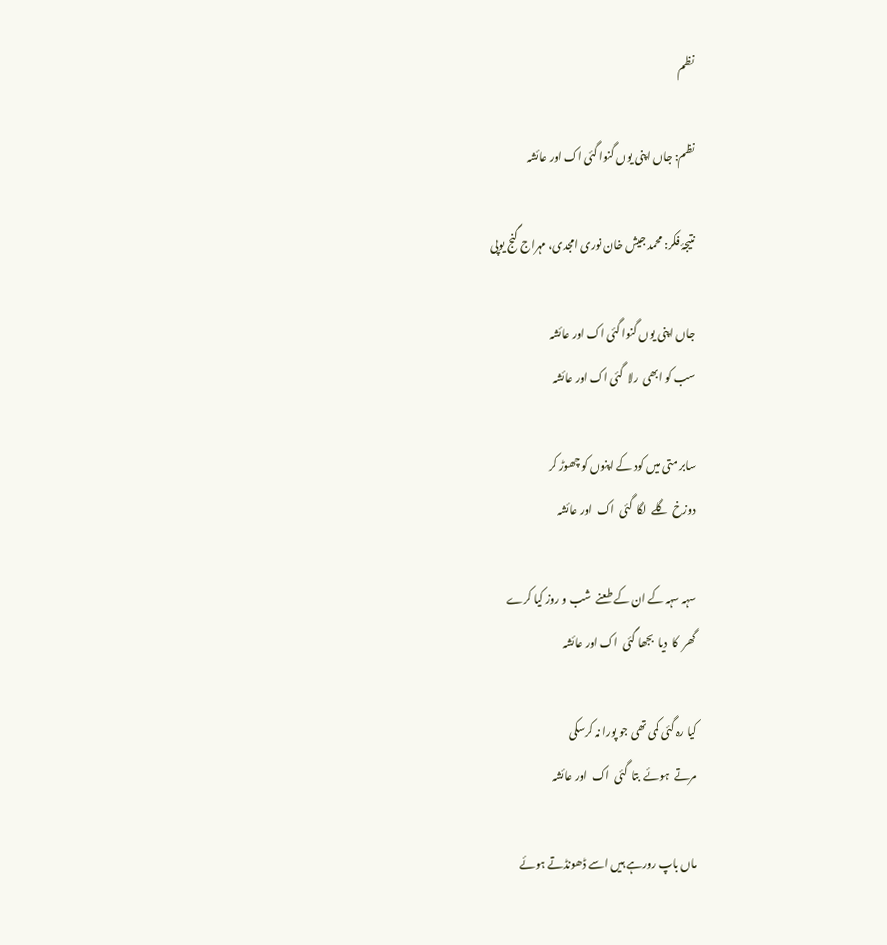نظم

نظم: جاں اپنی یوں گنوا گئی اک اور عائشہ

نتیجۂ فکر: محمد جیش خان نوری امجدی، مہراج گنج یوپی

جاں اپنی یوں گنوا گئی اک اور عائشہ
سب کو ابھی  رلا  گئی اک اور عائشہ

سابر متی میں کود کے اپنوں کو چھوڑ کر
دوزخ  گلے  لگا  گئی  اک  اور عائشہ

سہہ سہہ کے ان کے طعنے  شب و روز کیا کرے
گھر  کا  دیا  بجھا گئی  اک اور عائشہ

کیا رہ گئی کمی تھی جو پورا نہ کرسکی
مرتے  ہوئے  بتا  گئی  اک  اور عائشہ

ماں باپ رورہے ہیں اسے ڈھونڈتے ہوئے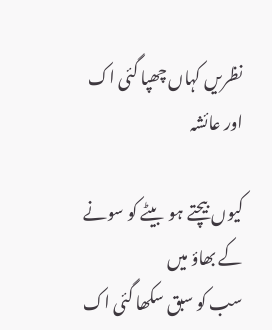نظریں کہاں چھپا گئی اک اور عائشہ

کیوں بیچتے ہو  بیٹے کو سونے کے بھاؤ میں
سب کو سبق سکھا گئی اک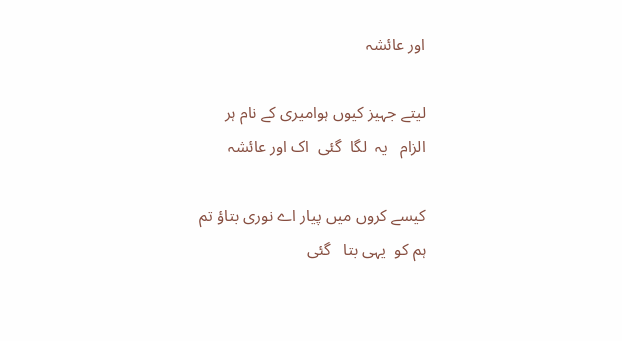اور عائشہ

لیتے جہیز کیوں ہوامیری کے نام ہر
الزام   یہ  لگا  گئی  اک اور عائشہ

کیسے کروں میں پیار اے نوری بتاؤ تم
ہم کو  یہی بتا   گئی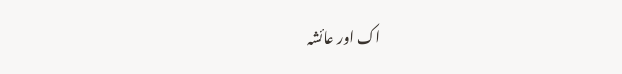اک اور عائشہ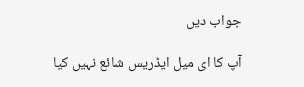جواب دیں

آپ کا ای میل ایڈریس شائع نہیں کیا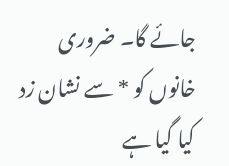جائے گا۔ ضروری خانوں کو * سے نشان زد کیا گیا ہے